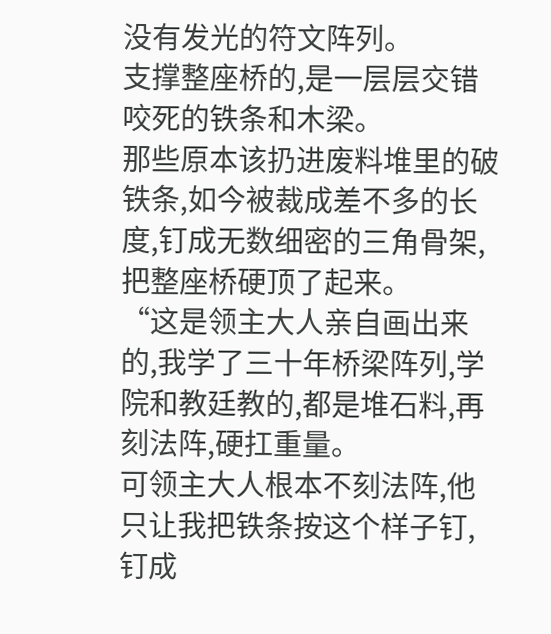没有发光的符文阵列。
支撑整座桥的,是一层层交错咬死的铁条和木梁。
那些原本该扔进废料堆里的破铁条,如今被裁成差不多的长度,钉成无数细密的三角骨架,把整座桥硬顶了起来。
“这是领主大人亲自画出来的,我学了三十年桥梁阵列,学院和教廷教的,都是堆石料,再刻法阵,硬扛重量。
可领主大人根本不刻法阵,他只让我把铁条按这个样子钉,钉成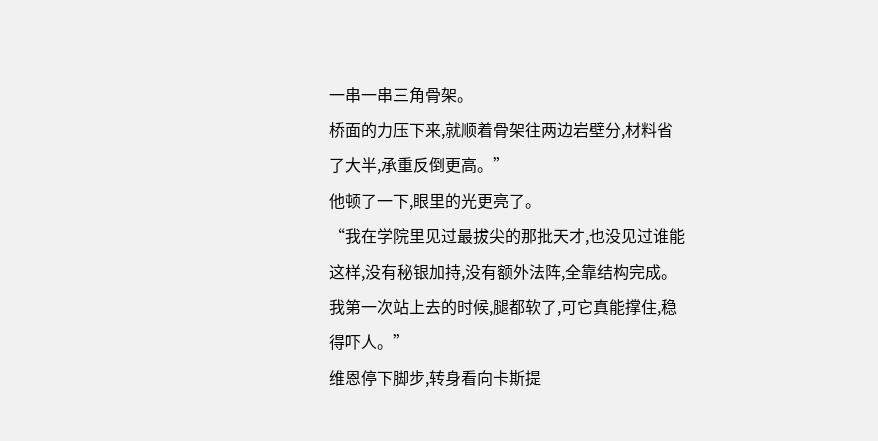一串一串三角骨架。
桥面的力压下来,就顺着骨架往两边岩壁分,材料省了大半,承重反倒更高。”
他顿了一下,眼里的光更亮了。
“我在学院里见过最拔尖的那批天才,也没见过谁能这样,没有秘银加持,没有额外法阵,全靠结构完成。
我第一次站上去的时候,腿都软了,可它真能撑住,稳得吓人。”
维恩停下脚步,转身看向卡斯提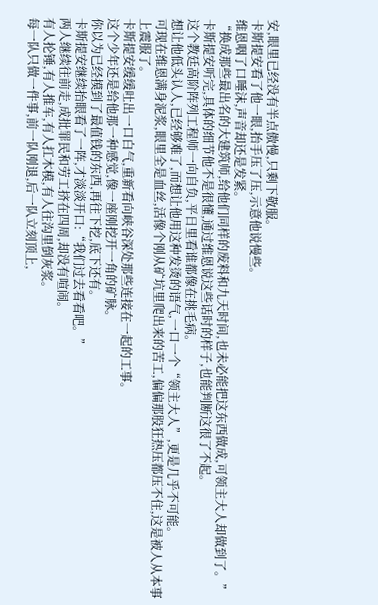安,眼里已经没有半点傲慢,只剩下敬服。
卡斯提安看了他一眼,抬手压了压,示意他说慢些。
维恩咽了口唾沫,声音却还是发紧。
“换成那些最出名的大建筑师,给他们同样的废料和九天时间,也未必能把这东西做成,可领主大人却做到了。”
卡斯提安听完,具体的细节他不是很懂,通过维恩说这些话时的样子,也能判断这很了不起。
这个教廷高阶阵列工程师一向自负,平日里看谁都像在挑毛病。
想让他低头认人,已经够难了,而想让他用这种发烫的语气,一口一个“领主大人”,更是几乎不可能。
可现在维恩满身泥浆,眼里全是血丝,活像个刚从矿坑里爬出来的苦工,偏偏那股狂热压都压不住,这是被人从本事上震服了。
卡斯提安缓缓吐出一口白气,重新看向峡谷深处那些连接在一起的工事。
这个少年还是给他那一种感觉,像一座刚挖开一角的矿脉。
你以为已经摸到了最值钱的东西,再往下挖,底下还有。
卡斯提安继续抬眼看了一阵,才淡淡开口:“我们过去看看吧。”
两人继续往前走,成批罪民和劳工挤在四周,却没有喧闹。
有人抡锤,有人推车,有人扛木模,有人往沟里倒灰浆。
每一队只做一件事,前一队刚退,后一队立刻顶上,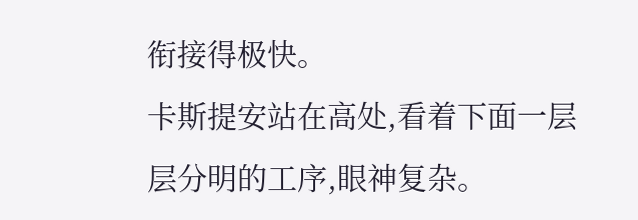衔接得极快。
卡斯提安站在高处,看着下面一层层分明的工序,眼神复杂。